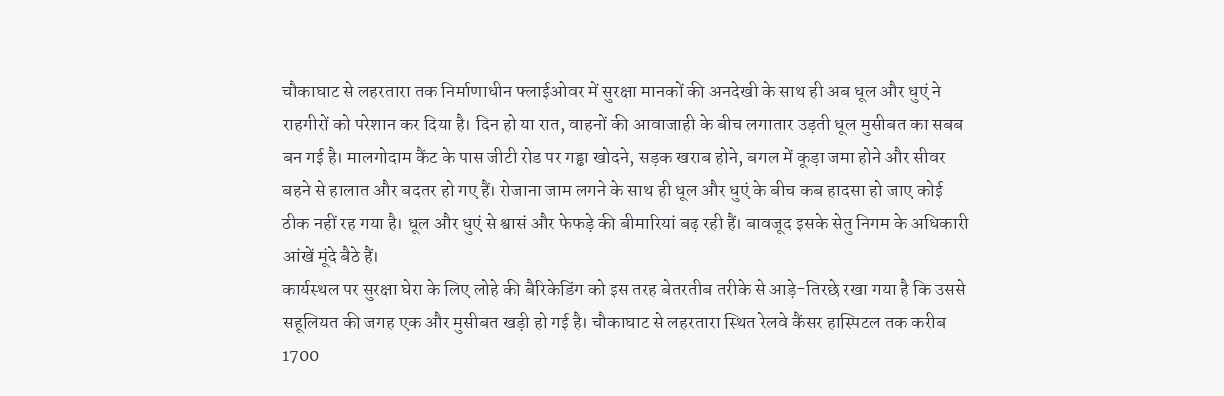चौकाघाट से लहरतारा तक निर्माणाधीन फ्लाईओवर में सुरक्षा मानकों की अनदेखी के साथ ही अब धूल और धुएं ने राहगीरों को परेशान कर दिया है। दिन हो या रात, वाहनों की आवाजाही के बीच लगातार उड़ती धूल मुसीबत का सबब बन गई है। मालगोदाम कैंट के पास जीटी रोड पर गड्ढा खोदने, सड़क खराब होने, बगल में कूड़ा जमा होने और सीवर बहने से हालात और बदतर हो गए हैं। रोजाना जाम लगने के साथ ही धूल और धुएं के बीच कब हादसा हो जाए कोई ठीक नहीं रह गया है। धूल और धुएं से श्वासं और फेफड़े की बीमारियां बढ़ रही हैं। बावजूद इसके सेतु निगम के अधिकारी आंखें मूंदे बैठे हैं।
कार्यस्थल पर सुरक्षा घेरा के लिए लोहे की बैरिकेडिंग को इस तरह बेतरतीब तरीके से आड़े-तिरछे रखा गया है कि उससे सहूलियत की जगह एक और मुसीबत खड़ी हो गई है। चौकाघाट से लहरतारा स्थित रेलवे कैंसर हास्पिटल तक करीब 1700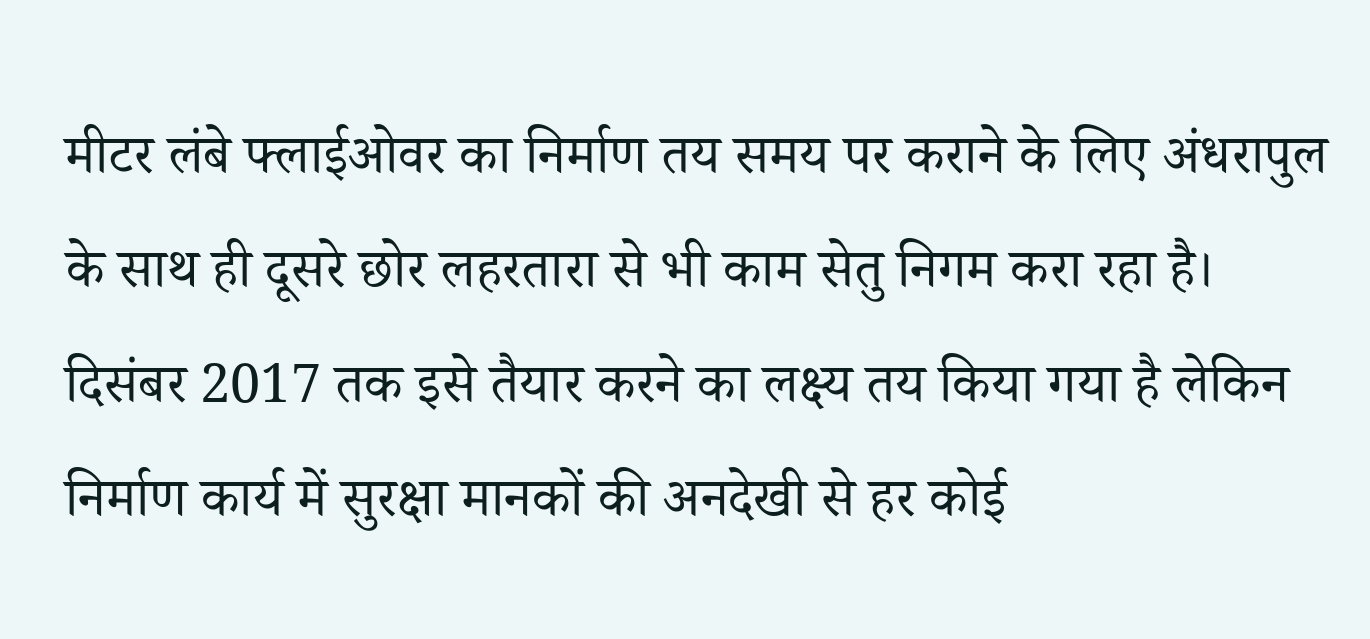मीटर लंबे फ्लाईओवर का निर्माण तय समय पर कराने के लिए अंधरापुल के साथ ही दूसरे छोर लहरतारा से भी काम सेतु निगम करा रहा है। दिसंबर 2017 तक इसे तैयार करने का लक्ष्य तय किया गया है लेकिन निर्माण कार्य में सुरक्षा मानकों की अनदेखी से हर कोई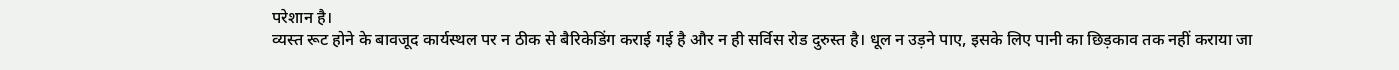परेशान है।
व्यस्त रूट होने के बावजूद कार्यस्थल पर न ठीक से बैरिकेडिंग कराई गई है और न ही सर्विस रोड दुरुस्त है। धूल न उड़ने पाए, इसके लिए पानी का छिड़काव तक नहीं कराया जा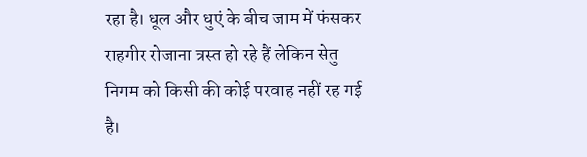रहा है। धूल और धुएं के बीच जाम में फंसकर राहगीर रोजाना त्रस्त हो रहे हैं लेकिन सेतु निगम को किसी की कोई परवाह नहीं रह गई है।